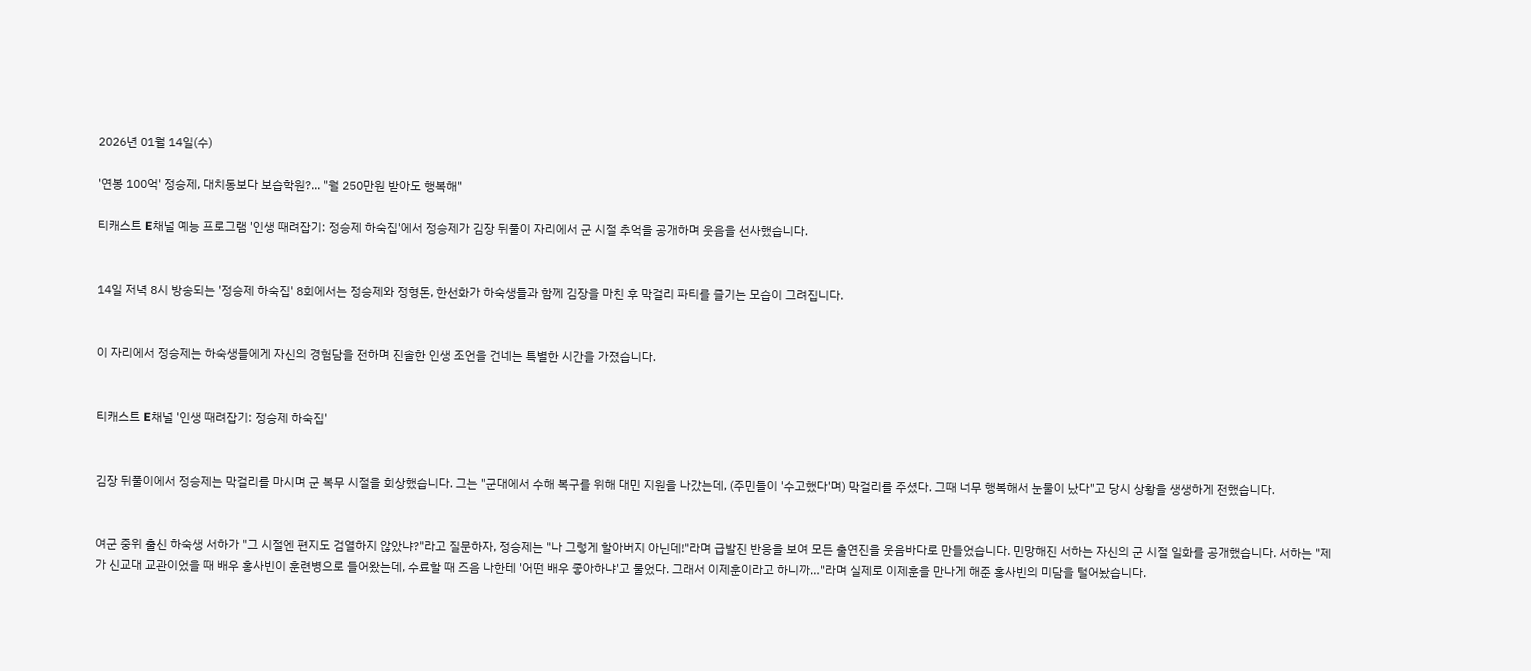2026년 01월 14일(수)

'연봉 100억' 정승제, 대치동보다 보습학원?... "월 250만원 받아도 행복해"

티캐스트 E채널 예능 프로그램 '인생 때려잡기: 정승제 하숙집'에서 정승제가 김장 뒤풀이 자리에서 군 시절 추억을 공개하며 웃음을 선사했습니다.


14일 저녁 8시 방송되는 '정승제 하숙집' 8회에서는 정승제와 정형돈, 한선화가 하숙생들과 함께 김장을 마친 후 막걸리 파티를 즐기는 모습이 그려집니다.


이 자리에서 정승제는 하숙생들에게 자신의 경험담을 전하며 진솔한 인생 조언을 건네는 특별한 시간을 가졌습니다.


티캐스트 E채널 '인생 때려잡기: 정승제 하숙집'


김장 뒤풀이에서 정승제는 막걸리를 마시며 군 복무 시절을 회상했습니다. 그는 "군대에서 수해 복구를 위해 대민 지원을 나갔는데, (주민들이 '수고했다'며) 막걸리를 주셨다. 그때 너무 행복해서 눈물이 났다"고 당시 상황을 생생하게 전했습니다.


여군 중위 출신 하숙생 서하가 "그 시절엔 편지도 검열하지 않았냐?"라고 질문하자, 정승제는 "나 그렇게 할아버지 아닌데!"라며 급발진 반응을 보여 모든 출연진을 웃음바다로 만들었습니다. 민망해진 서하는 자신의 군 시절 일화를 공개했습니다. 서하는 "제가 신교대 교관이었을 때 배우 홍사빈이 훈련병으로 들어왔는데, 수료할 때 즈음 나한테 '어떤 배우 좋아하냐'고 물었다. 그래서 이제훈이라고 하니까…"라며 실제로 이제훈을 만나게 해준 홍사빈의 미담을 털어놨습니다.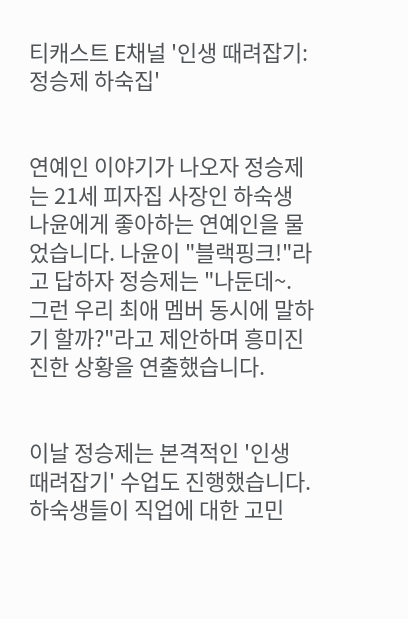티캐스트 E채널 '인생 때려잡기: 정승제 하숙집'


연예인 이야기가 나오자 정승제는 21세 피자집 사장인 하숙생 나윤에게 좋아하는 연예인을 물었습니다. 나윤이 "블랙핑크!"라고 답하자 정승제는 "나둔데~. 그런 우리 최애 멤버 동시에 말하기 할까?"라고 제안하며 흥미진진한 상황을 연출했습니다.


이날 정승제는 본격적인 '인생 때려잡기' 수업도 진행했습니다. 하숙생들이 직업에 대한 고민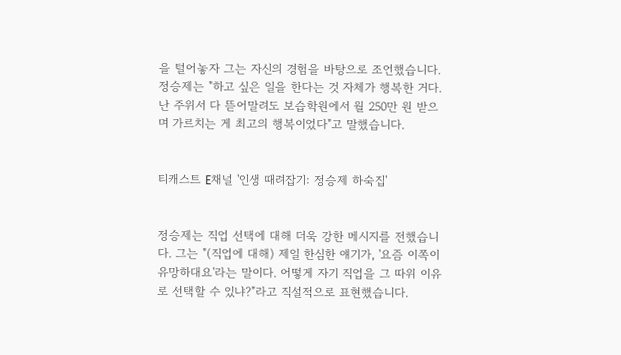을 털어놓자 그는 자신의 경험을 바탕으로 조언했습니다. 정승제는 "하고 싶은 일을 한다는 것 자체가 행복한 거다. 난 주위서 다 뜯어말려도 보습학원에서 월 250만 원 받으며 가르치는 게 최고의 행복이었다"고 말했습니다.


티캐스트 E채널 '인생 때려잡기: 정승제 하숙집'


정승제는 직업 선택에 대해 더욱 강한 메시지를 전했습니다. 그는 "(직업에 대해) 제일 한심한 얘기가, '요즘 이쪽이 유망하대요'라는 말이다. 어떻게 자기 직업을 그 따위 이유로 선택할 수 있냐?"라고 직설적으로 표현했습니다.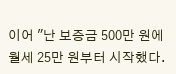이어 "난 보증금 500만 원에 월세 25만 원부터 시작했다.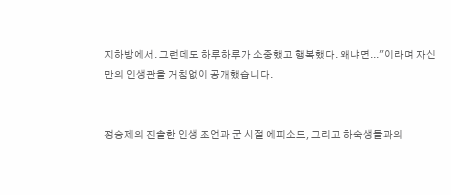지하방에서. 그런데도 하루하루가 소중했고 행복했다. 왜냐면..."이라며 자신만의 인생관을 거침없이 공개했습니다.


정승제의 진솔한 인생 조언과 군 시절 에피소드, 그리고 하숙생들과의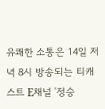유쾌한 소통은 14일 저녁 8시 방송되는 티캐스트 E채널 '정승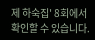제 하숙집' 8회에서 확인할 수 있습니다.